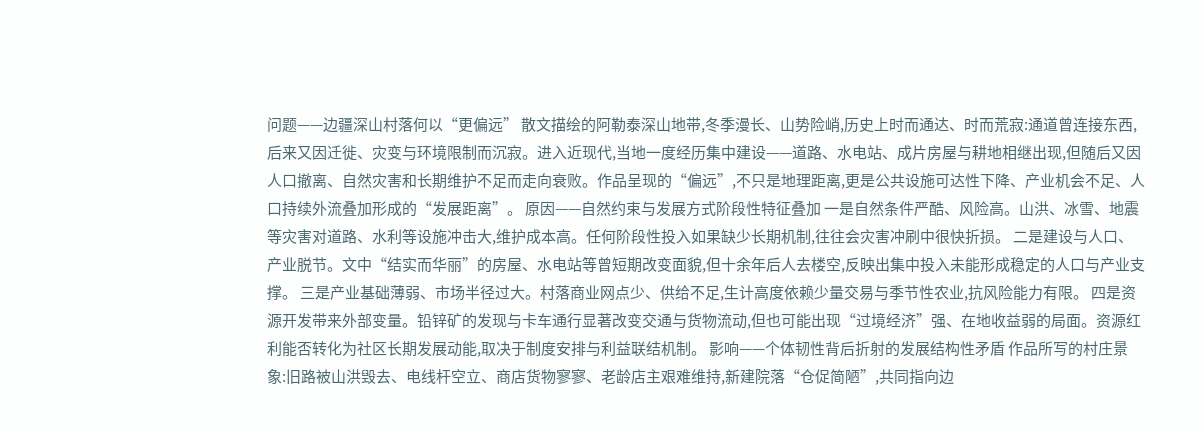问题——边疆深山村落何以“更偏远” 散文描绘的阿勒泰深山地带,冬季漫长、山势险峭,历史上时而通达、时而荒寂:通道曾连接东西,后来又因迁徙、灾变与环境限制而沉寂。进入近现代,当地一度经历集中建设——道路、水电站、成片房屋与耕地相继出现,但随后又因人口撤离、自然灾害和长期维护不足而走向衰败。作品呈现的“偏远”,不只是地理距离,更是公共设施可达性下降、产业机会不足、人口持续外流叠加形成的“发展距离”。 原因——自然约束与发展方式阶段性特征叠加 一是自然条件严酷、风险高。山洪、冰雪、地震等灾害对道路、水利等设施冲击大,维护成本高。任何阶段性投入如果缺少长期机制,往往会灾害冲刷中很快折损。 二是建设与人口、产业脱节。文中“结实而华丽”的房屋、水电站等曾短期改变面貌,但十余年后人去楼空,反映出集中投入未能形成稳定的人口与产业支撑。 三是产业基础薄弱、市场半径过大。村落商业网点少、供给不足,生计高度依赖少量交易与季节性农业,抗风险能力有限。 四是资源开发带来外部变量。铅锌矿的发现与卡车通行显著改变交通与货物流动,但也可能出现“过境经济”强、在地收益弱的局面。资源红利能否转化为社区长期发展动能,取决于制度安排与利益联结机制。 影响——个体韧性背后折射的发展结构性矛盾 作品所写的村庄景象:旧路被山洪毁去、电线杆空立、商店货物寥寥、老龄店主艰难维持,新建院落“仓促简陋”,共同指向边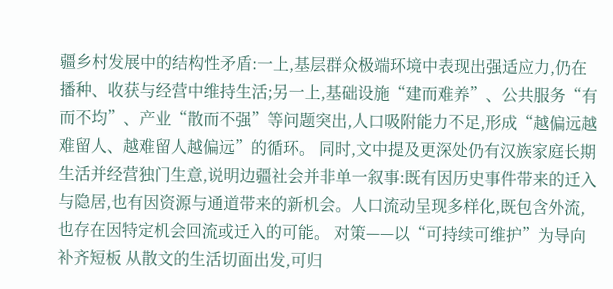疆乡村发展中的结构性矛盾:一上,基层群众极端环境中表现出强适应力,仍在播种、收获与经营中维持生活;另一上,基础设施“建而难养”、公共服务“有而不均”、产业“散而不强”等问题突出,人口吸附能力不足,形成“越偏远越难留人、越难留人越偏远”的循环。 同时,文中提及更深处仍有汉族家庭长期生活并经营独门生意,说明边疆社会并非单一叙事:既有因历史事件带来的迁入与隐居,也有因资源与通道带来的新机会。人口流动呈现多样化,既包含外流,也存在因特定机会回流或迁入的可能。 对策——以“可持续可维护”为导向补齐短板 从散文的生活切面出发,可归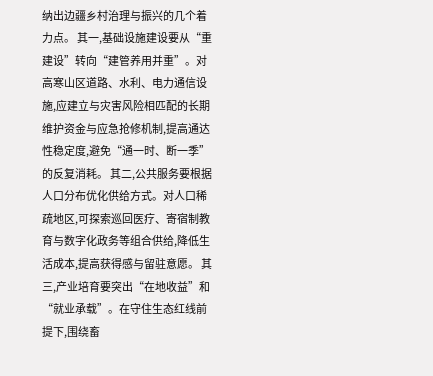纳出边疆乡村治理与振兴的几个着力点。 其一,基础设施建设要从“重建设”转向“建管养用并重”。对高寒山区道路、水利、电力通信设施,应建立与灾害风险相匹配的长期维护资金与应急抢修机制,提高通达性稳定度,避免“通一时、断一季”的反复消耗。 其二,公共服务要根据人口分布优化供给方式。对人口稀疏地区,可探索巡回医疗、寄宿制教育与数字化政务等组合供给,降低生活成本,提高获得感与留驻意愿。 其三,产业培育要突出“在地收益”和“就业承载”。在守住生态红线前提下,围绕畜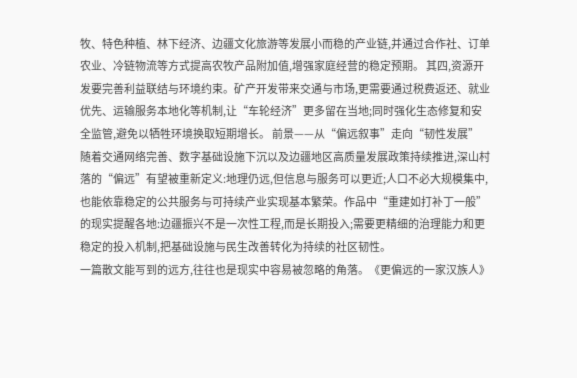牧、特色种植、林下经济、边疆文化旅游等发展小而稳的产业链,并通过合作社、订单农业、冷链物流等方式提高农牧产品附加值,增强家庭经营的稳定预期。 其四,资源开发要完善利益联结与环境约束。矿产开发带来交通与市场,更需要通过税费返还、就业优先、运输服务本地化等机制,让“车轮经济”更多留在当地;同时强化生态修复和安全监管,避免以牺牲环境换取短期增长。 前景——从“偏远叙事”走向“韧性发展” 随着交通网络完善、数字基础设施下沉以及边疆地区高质量发展政策持续推进,深山村落的“偏远”有望被重新定义:地理仍远,但信息与服务可以更近;人口不必大规模集中,也能依靠稳定的公共服务与可持续产业实现基本繁荣。作品中“重建如打补丁一般”的现实提醒各地:边疆振兴不是一次性工程,而是长期投入;需要更精细的治理能力和更稳定的投入机制,把基础设施与民生改善转化为持续的社区韧性。
一篇散文能写到的远方,往往也是现实中容易被忽略的角落。《更偏远的一家汉族人》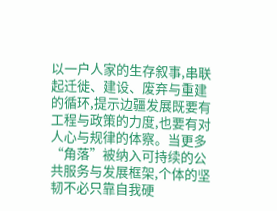以一户人家的生存叙事,串联起迁徙、建设、废弃与重建的循环,提示边疆发展既要有工程与政策的力度,也要有对人心与规律的体察。当更多“角落”被纳入可持续的公共服务与发展框架,个体的坚韧不必只靠自我硬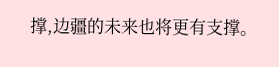撑,边疆的未来也将更有支撑。